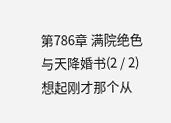第786章 满院绝色与天降婚书(2 / 2)
想起刚才那个从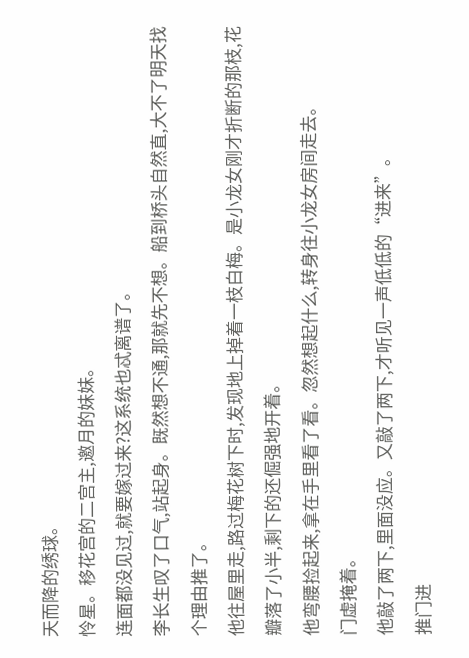天而降的绣球。
怜星。移花宫的二宫主,邀月的妹妹。
连面都没见过,就要嫁过来?这系统也忒离谱了。
李长生叹了口气,站起身。既然想不通,那就先不想。船到桥头自然直,大不了明天找个理由推了。
他往屋里走,路过梅花树下时,发现地上掉着一枝白梅。是小龙女刚才折断的那枝,花瓣落了小半,剩下的还倔强地开着。
他弯腰捡起来,拿在手里看了看。忽然想起什么,转身往小龙女房间走去。
门虚掩着。
他敲了两下,里面没应。又敲了两下,才听见一声低低的“进来”。
推门进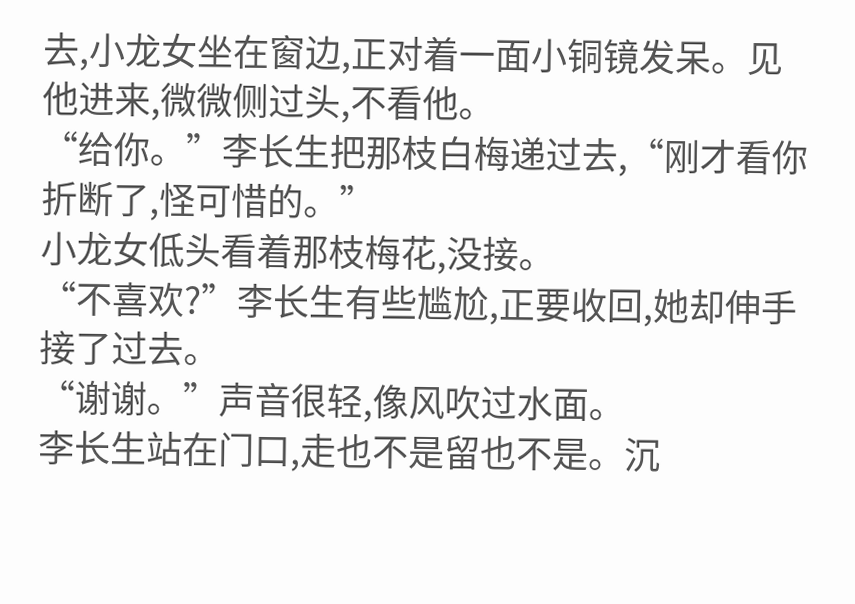去,小龙女坐在窗边,正对着一面小铜镜发呆。见他进来,微微侧过头,不看他。
“给你。”李长生把那枝白梅递过去,“刚才看你折断了,怪可惜的。”
小龙女低头看着那枝梅花,没接。
“不喜欢?”李长生有些尴尬,正要收回,她却伸手接了过去。
“谢谢。”声音很轻,像风吹过水面。
李长生站在门口,走也不是留也不是。沉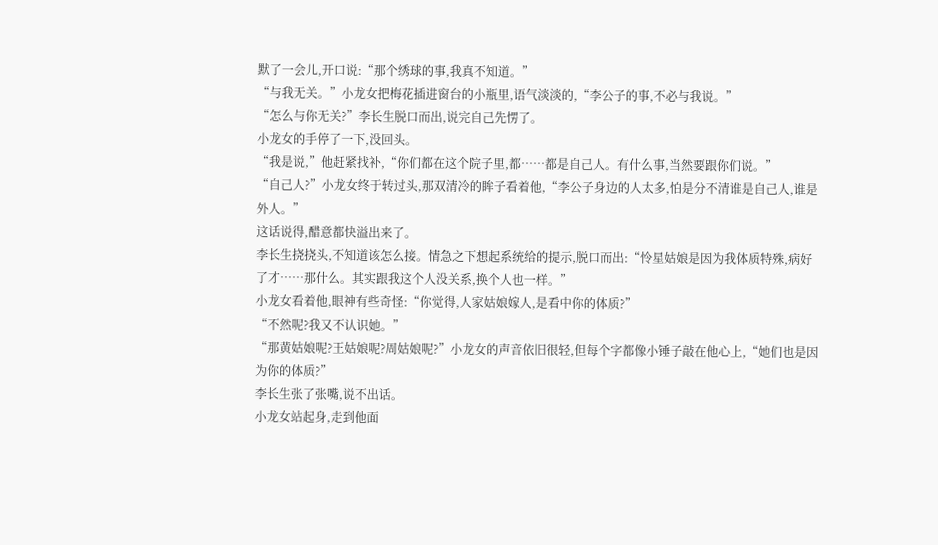默了一会儿,开口说:“那个绣球的事,我真不知道。”
“与我无关。”小龙女把梅花插进窗台的小瓶里,语气淡淡的,“李公子的事,不必与我说。”
“怎么与你无关?”李长生脱口而出,说完自己先愣了。
小龙女的手停了一下,没回头。
“我是说,”他赶紧找补,“你们都在这个院子里,都……都是自己人。有什么事,当然要跟你们说。”
“自己人?”小龙女终于转过头,那双清冷的眸子看着他,“李公子身边的人太多,怕是分不清谁是自己人,谁是外人。”
这话说得,醋意都快溢出来了。
李长生挠挠头,不知道该怎么接。情急之下想起系统给的提示,脱口而出:“怜星姑娘是因为我体质特殊,病好了才……那什么。其实跟我这个人没关系,换个人也一样。”
小龙女看着他,眼神有些奇怪:“你觉得,人家姑娘嫁人,是看中你的体质?”
“不然呢?我又不认识她。”
“那黄姑娘呢?王姑娘呢?周姑娘呢?”小龙女的声音依旧很轻,但每个字都像小锤子敲在他心上,“她们也是因为你的体质?”
李长生张了张嘴,说不出话。
小龙女站起身,走到他面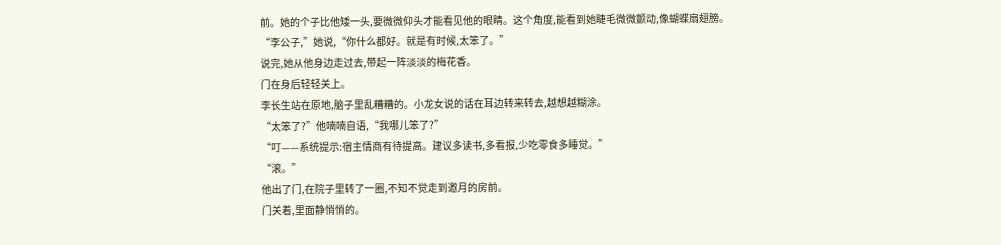前。她的个子比他矮一头,要微微仰头才能看见他的眼睛。这个角度,能看到她睫毛微微颤动,像蝴蝶扇翅膀。
“李公子,”她说,“你什么都好。就是有时候,太笨了。”
说完,她从他身边走过去,带起一阵淡淡的梅花香。
门在身后轻轻关上。
李长生站在原地,脑子里乱糟糟的。小龙女说的话在耳边转来转去,越想越糊涂。
“太笨了?”他喃喃自语,“我哪儿笨了?”
“叮——系统提示:宿主情商有待提高。建议多读书,多看报,少吃零食多睡觉。”
“滚。”
他出了门,在院子里转了一圈,不知不觉走到邀月的房前。
门关着,里面静悄悄的。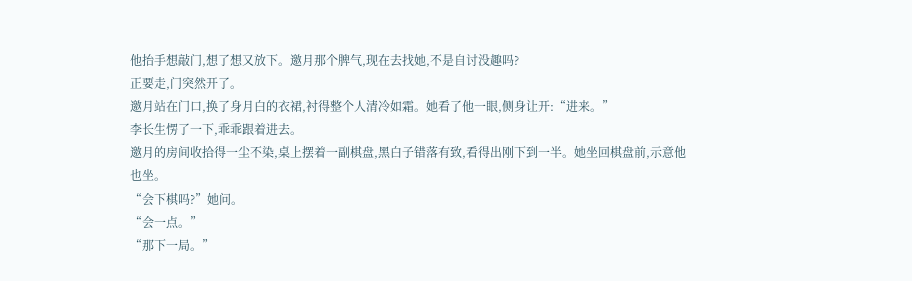他抬手想敲门,想了想又放下。邀月那个脾气,现在去找她,不是自讨没趣吗?
正要走,门突然开了。
邀月站在门口,换了身月白的衣裙,衬得整个人清冷如霜。她看了他一眼,侧身让开:“进来。”
李长生愣了一下,乖乖跟着进去。
邀月的房间收拾得一尘不染,桌上摆着一副棋盘,黑白子错落有致,看得出刚下到一半。她坐回棋盘前,示意他也坐。
“会下棋吗?”她问。
“会一点。”
“那下一局。”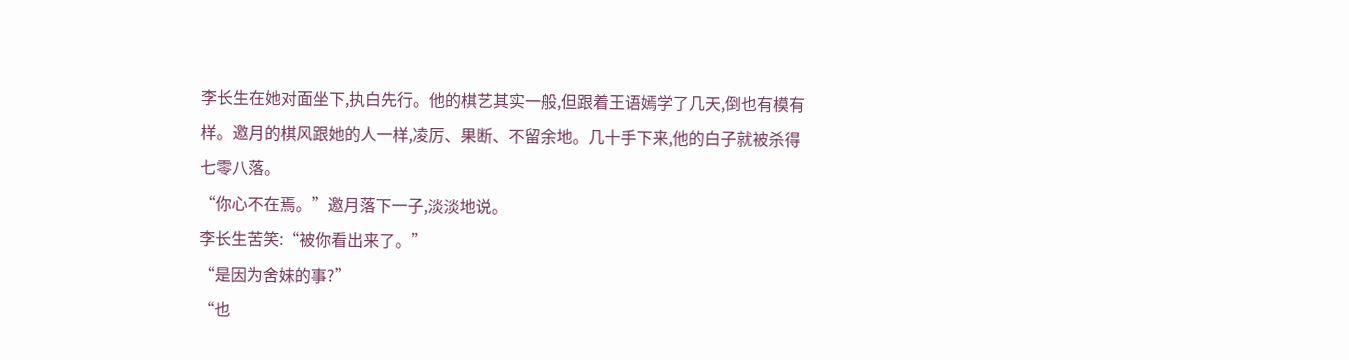李长生在她对面坐下,执白先行。他的棋艺其实一般,但跟着王语嫣学了几天,倒也有模有样。邀月的棋风跟她的人一样,凌厉、果断、不留余地。几十手下来,他的白子就被杀得七零八落。
“你心不在焉。”邀月落下一子,淡淡地说。
李长生苦笑:“被你看出来了。”
“是因为舍妹的事?”
“也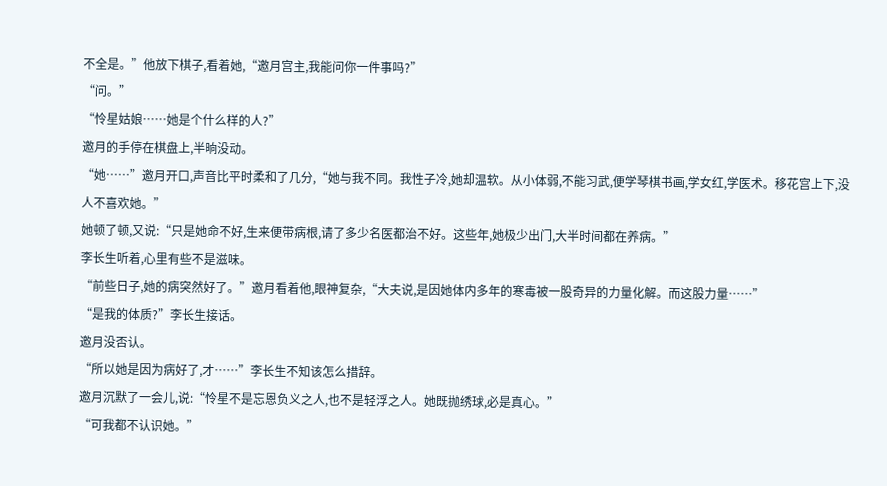不全是。”他放下棋子,看着她,“邀月宫主,我能问你一件事吗?”
“问。”
“怜星姑娘……她是个什么样的人?”
邀月的手停在棋盘上,半晌没动。
“她……”邀月开口,声音比平时柔和了几分,“她与我不同。我性子冷,她却温软。从小体弱,不能习武,便学琴棋书画,学女红,学医术。移花宫上下,没人不喜欢她。”
她顿了顿,又说:“只是她命不好,生来便带病根,请了多少名医都治不好。这些年,她极少出门,大半时间都在养病。”
李长生听着,心里有些不是滋味。
“前些日子,她的病突然好了。”邀月看着他,眼神复杂,“大夫说,是因她体内多年的寒毒被一股奇异的力量化解。而这股力量……”
“是我的体质?”李长生接话。
邀月没否认。
“所以她是因为病好了,才……”李长生不知该怎么措辞。
邀月沉默了一会儿,说:“怜星不是忘恩负义之人,也不是轻浮之人。她既抛绣球,必是真心。”
“可我都不认识她。”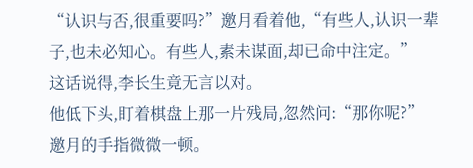“认识与否,很重要吗?”邀月看着他,“有些人,认识一辈子,也未必知心。有些人,素未谋面,却已命中注定。”
这话说得,李长生竟无言以对。
他低下头,盯着棋盘上那一片残局,忽然问:“那你呢?”
邀月的手指微微一顿。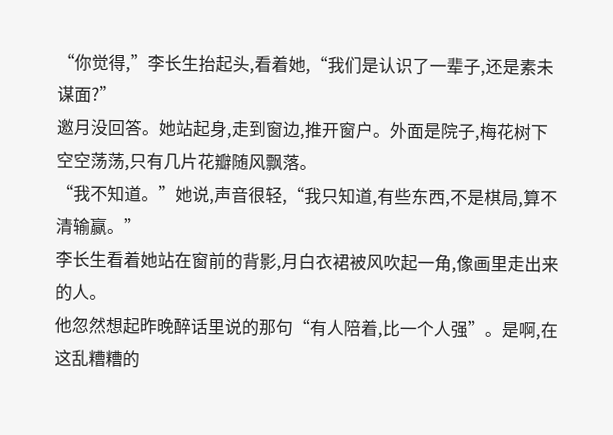“你觉得,”李长生抬起头,看着她,“我们是认识了一辈子,还是素未谋面?”
邀月没回答。她站起身,走到窗边,推开窗户。外面是院子,梅花树下空空荡荡,只有几片花瓣随风飘落。
“我不知道。”她说,声音很轻,“我只知道,有些东西,不是棋局,算不清输赢。”
李长生看着她站在窗前的背影,月白衣裙被风吹起一角,像画里走出来的人。
他忽然想起昨晚醉话里说的那句“有人陪着,比一个人强”。是啊,在这乱糟糟的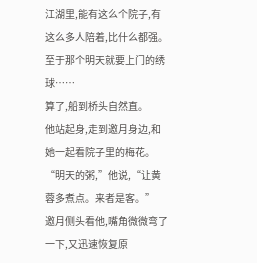江湖里,能有这么个院子,有这么多人陪着,比什么都强。
至于那个明天就要上门的绣球……
算了,船到桥头自然直。
他站起身,走到邀月身边,和她一起看院子里的梅花。
“明天的粥,”他说,“让黄蓉多煮点。来者是客。”
邀月侧头看他,嘴角微微弯了一下,又迅速恢复原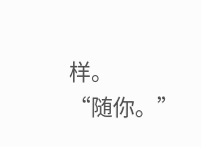样。
“随你。”